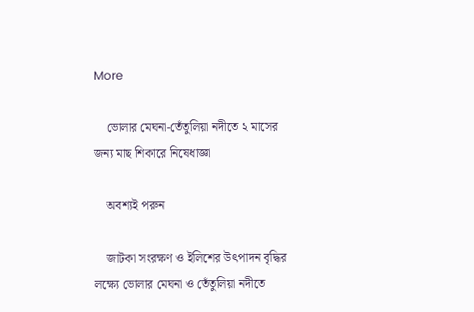More

    ভোলার মেঘনা-তেঁতুলিয়া নদীতে ২ মাসের জন্য মাছ শিকারে নিষেধাজ্ঞা

    অবশ্যই পরুন

    জাটকা সংরক্ষণ ও ইলিশের উৎপাদন বৃদ্ধির লক্ষ্যে ভোলার মেঘনা ও তেঁতুলিয়া নদীতে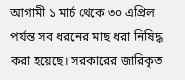আগামী ১ মার্চ থেকে ৩০ এপ্রিল পর্যন্ত সব ধরনের মাছ ধরা নিষিদ্ধ করা হয়েছে। সরকারের জারিকৃত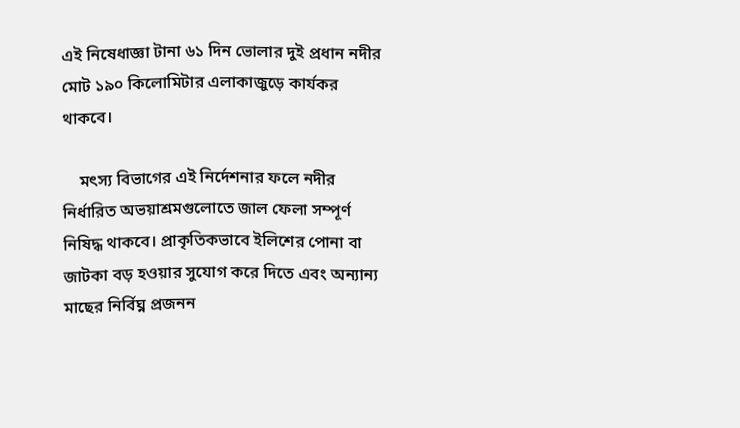এই নিষেধাজ্ঞা টানা ৬১ দিন ভোলার দুই প্রধান নদীর মোট ১৯০ কিলোমিটার এলাকাজুড়ে কার্যকর থাকবে।

    মৎস্য বিভাগের এই নির্দেশনার ফলে নদীর নির্ধারিত অভয়াশ্রমগুলোতে জাল ফেলা সম্পূর্ণ নিষিদ্ধ থাকবে। প্রাকৃতিকভাবে ইলিশের পোনা বা জাটকা বড় হওয়ার সুযোগ করে দিতে এবং অন্যান্য মাছের নির্বিঘ্ন প্রজনন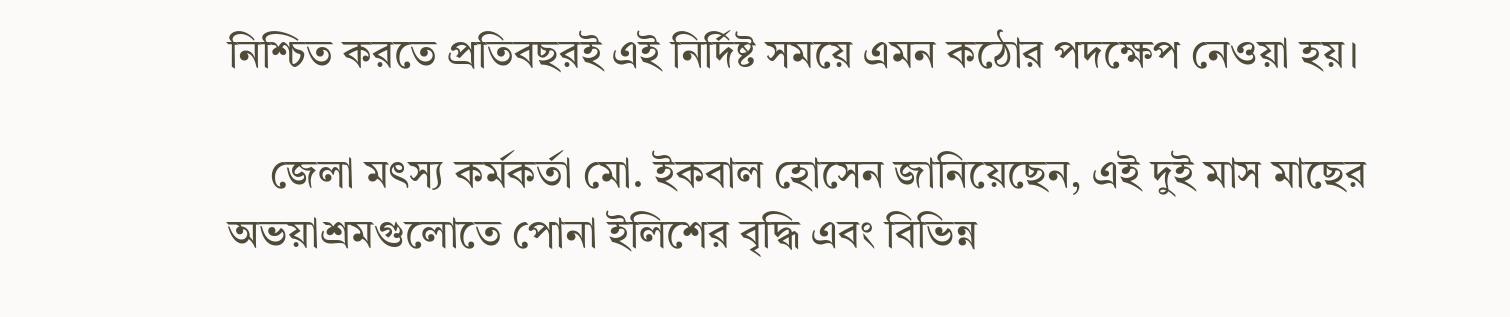নিশ্চিত করতে প্রতিবছরই এই নির্দিষ্ট সময়ে এমন কঠোর পদক্ষেপ নেওয়া হয়।

    জেলা মৎস্য কর্মকর্তা মো. ইকবাল হোসেন জানিয়েছেন, এই দুই মাস মাছের অভয়াশ্রমগুলোতে পোনা ইলিশের বৃদ্ধি এবং বিভিন্ন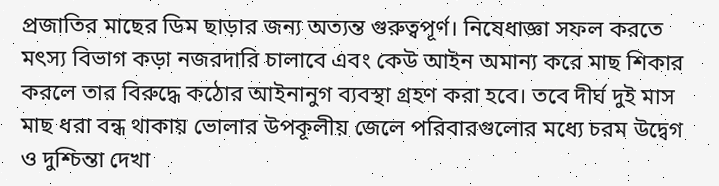প্রজাতির মাছের ডিম ছাড়ার জন্য অত্যন্ত গুরুত্বপূর্ণ। নিষেধাজ্ঞা সফল করতে মৎস্য বিভাগ কড়া নজরদারি চালাবে এবং কেউ আইন অমান্য করে মাছ শিকার করলে তার বিরুদ্ধে কঠোর আইনানুগ ব্যবস্থা গ্রহণ করা হবে। তবে দীর্ঘ দুই মাস মাছ ধরা বন্ধ থাকায় ভোলার উপকূলীয় জেলে পরিবারগুলোর মধ্যে চরম উদ্বেগ ও দুশ্চিন্তা দেখা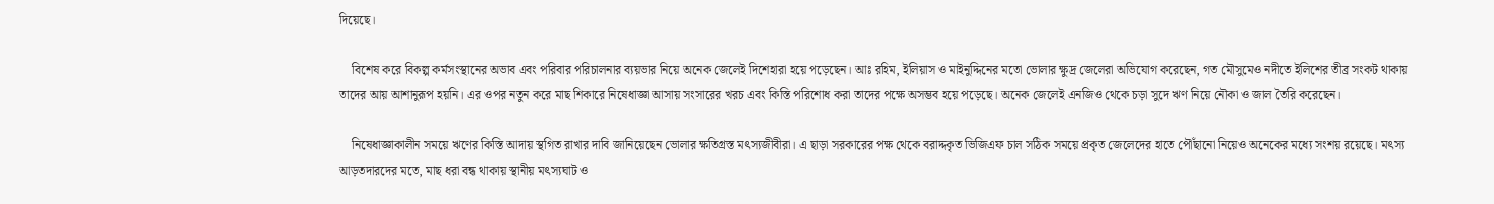দিয়েছে।

    বিশেষ করে বিকল্প কর্মসংস্থানের অভাব এবং পরিবার পরিচালনার ব্যয়ভার নিয়ে অনেক জেলেই দিশেহারা হয়ে পড়েছেন। আঃ রহিম, ইলিয়াস ও মাইনুদ্দিনের মতো ভোলার ক্ষুদ্র জেলেরা অভিযোগ করেছেন, গত মৌসুমেও নদীতে ইলিশের তীব্র সংকট থাকায় তাদের আয় আশানুরূপ হয়নি। এর ওপর নতুন করে মাছ শিকারে নিষেধাজ্ঞা আসায় সংসারের খরচ এবং কিস্তি পরিশোধ করা তাদের পক্ষে অসম্ভব হয়ে পড়েছে। অনেক জেলেই এনজিও থেকে চড়া সুদে ঋণ নিয়ে নৌকা ও জাল তৈরি করেছেন।

    নিষেধাজ্ঞাকালীন সময়ে ঋণের কিস্তি আদায় স্থগিত রাখার দাবি জানিয়েছেন ভোলার ক্ষতিগ্রস্ত মৎস্যজীবীরা। এ ছাড়া সরকারের পক্ষ থেকে বরাদ্দকৃত ভিজিএফ চাল সঠিক সময়ে প্রকৃত জেলেদের হাতে পৌঁছানো নিয়েও অনেকের মধ্যে সংশয় রয়েছে। মৎস্য আড়তদারদের মতে, মাছ ধরা বন্ধ থাকায় স্থানীয় মৎস্যঘাট ও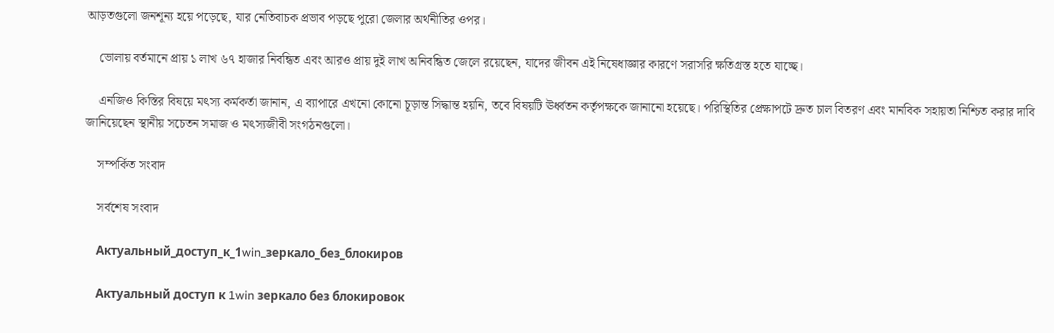আড়তগুলো জনশূন্য হয়ে পড়েছে, যার নেতিবাচক প্রভাব পড়ছে পুরো জেলার অর্থনীতির ওপর।

    ভোলায় বর্তমানে প্রায় ১ লাখ ৬৭ হাজার নিবন্ধিত এবং আরও প্রায় দুই লাখ অনিবন্ধিত জেলে রয়েছেন, যাদের জীবন এই নিষেধাজ্ঞার কারণে সরাসরি ক্ষতিগ্রস্ত হতে যাচ্ছে।

    এনজিও কিস্তির বিষয়ে মৎস্য কর্মকর্তা জানান, এ ব্যাপারে এখনো কোনো চূড়ান্ত সিদ্ধান্ত হয়নি, তবে বিষয়টি ঊর্ধ্বতন কর্তৃপক্ষকে জানানো হয়েছে। পরিস্থিতির প্রেক্ষাপটে দ্রুত চাল বিতরণ এবং মানবিক সহায়তা নিশ্চিত করার দাবি জানিয়েছেন স্থানীয় সচেতন সমাজ ও মৎস্যজীবী সংগঠনগুলো।

    সম্পর্কিত সংবাদ

    সর্বশেষ সংবাদ

    Актуальный_доступ_к_1win_зеркало_без_блокиров

    Актуальный доступ к 1win зеркало без блокировок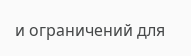и ограничений для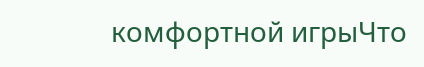комфортной игрыЧто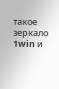такое зеркало 1win и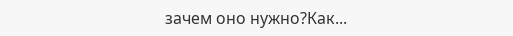зачем оно нужно?Как...